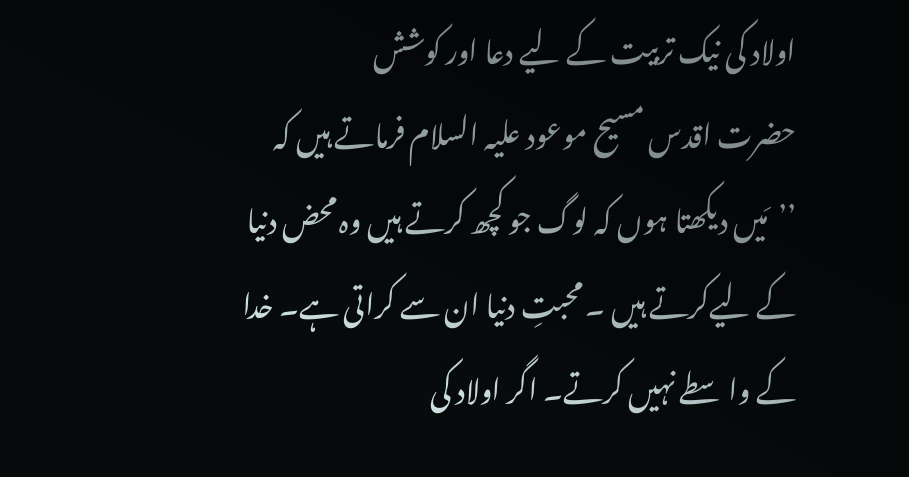اولاد کی نیک تربیت کے لیے دعا اور کوشش
حضرت اقدس مسیح موعود علیہ السلام فرماتے ہیں کہ
’’مَیں دیکھتا ہوں کہ لوگ جو کچھ کرتے ہیں وہ محض دنیا کے لیےکرتے ہیں ۔ محبتِ دنیا ان سے کراتی ہے۔ خدا کے واسطے نہیں کرتے۔ اگر اولاد کی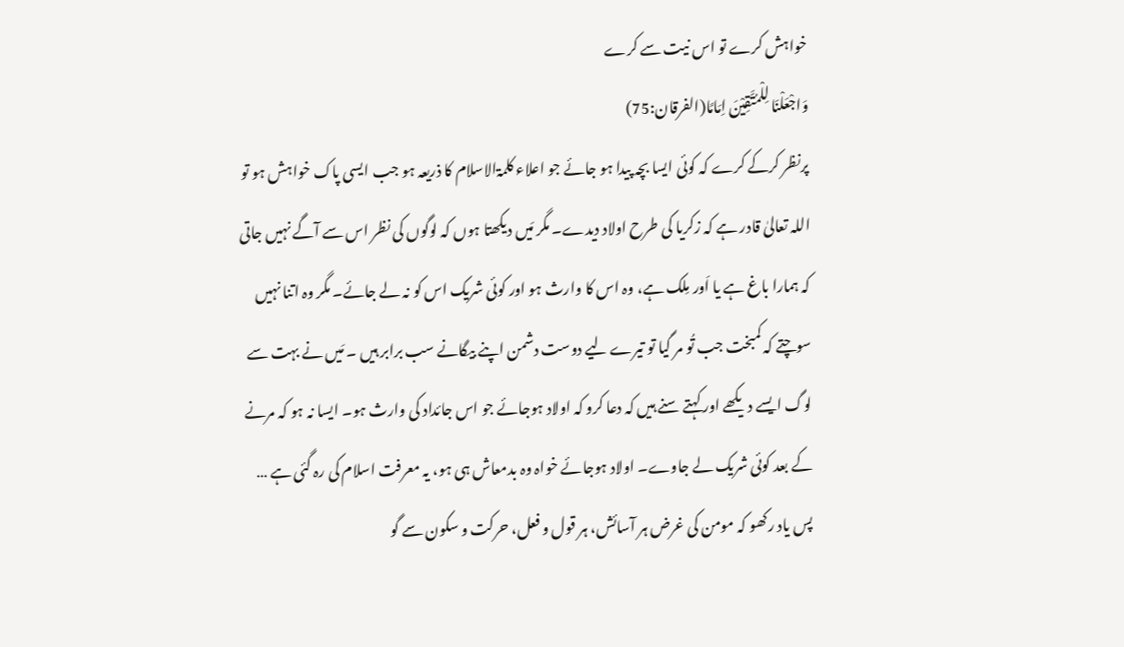خواہش کرے تو اس نیت سے کرے
وَاجْعَلْنَا لِلْمُتَّقِیْنَ اِمَامًا(الفرقان:75)
پرنظر کرکے کرے کہ کوئی ایسا بچہ پیدا ہو جائے جو اعلاء کلمۃالاسلام کا ذریعہ ہو جب ایسی پاک خواہش ہو تو اللہ تعالیٰ قادر ہے کہ زکریا کی طرح اولاد دیدے۔ مگر مَیں دیکھتا ہوں کہ لوگوں کی نظر اس سے آگے نہیں جاتی کہ ہمارا باغ ہے یا اَور مِلک ہے، وہ اس کا وارث ہو اور کوئی شریک اس کو نہ لے جائے۔ مگر وہ اتنا نہیں سوچتے کہ کمبخت جب تُو مر گیا تو تیرے لیے دوست دشمن اپنے بیگانے سب برابر ہیں ۔ مَیں نے بہت سے لوگ ایسے دیکھے اور کہتے سنے ہیں کہ دعا کرو کہ اولاد ہوجائے جو اس جائداد کی وارث ہو۔ ایسا نہ ہو کہ مرنے کے بعد کوئی شریک لے جاوے۔ اولاد ہوجائے خواہ وہ بدمعاش ہی ہو، یہ معرفت اسلام کی رہ گئی ہے …
پس یاد رکھو کہ مومن کی غرض ہر آسائش، ہر قول و فعل، حرکت و سکون سے گو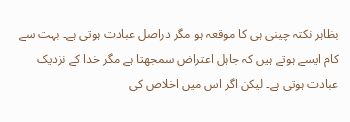بظاہر نکتہ چینی ہی کا موقعہ ہو مگر دراصل عبادت ہوتی ہے۔ بہت سے کام ایسے ہوتے ہیں کہ جاہل اعتراض سمجھتا ہے مگر خدا کے نزدیک عبادت ہوتی ہے۔ لیکن اگر اس میں اخلاص کی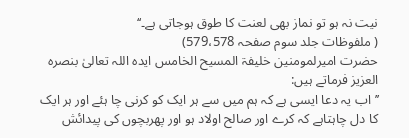نیت نہ ہو تو نماز بھی لعنت کا طوق ہوجاتی ہے۔‘‘
( ملفوظات جلد سوم صفحہ 579،578)
حضرت امیرلمومنین خلیفۃ المسیح الخامس ایدہ اللہ تعالیٰ بنصرہ العزیز فرماتے ہیں:
’’اب یہ دعا ایسی ہے کہ ہم میں سے ہر ایک کو کرنی چا ہئے اور ہر ایک کا دل چاہتاہے کہ کرے اور صالح اولاد ہو اور پھربچوں کی پیدائش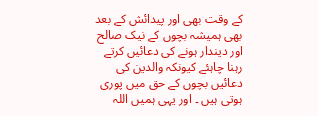کے وقت بھی اور پیدائش کے بعد بھی ہمیشہ بچوں کے نیک صالح اور دیندار ہونے کی دعائیں کرتے رہنا چاہئے کیونکہ والدین کی دعائیں بچوں کے حق میں پوری ہوتی ہیں ۔ اور یہی ہمیں اللہ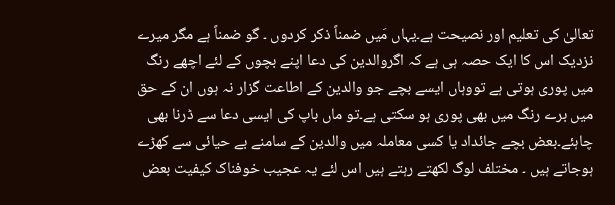تعالیٰ کی تعلیم اور نصیحت ہے۔یہاں مَیں ضمناً ذکر کردوں ۔ گو ضمناً ہے مگر میرے نزدیک اس کا ایک حصہ ہی ہے کہ اگروالدین کی دعا اپنے بچوں کے لئے اچھے رنگ میں پوری ہوتی ہے تووہاں ایسے بچے جو والدین کے اطاعت گزار نہ ہوں ان کے حق میں برے رنگ میں بھی پوری ہو سکتی ہے۔تو ماں باپ کی ایسی دعا سے ڈرنا بھی چاہئے۔بعض بچے جائداد یا کسی معاملہ میں والدین کے سامنے بے حیائی سے کھڑے ہوجاتے ہیں ۔ مختلف لوگ لکھتے رہتے ہیں اس لئے یہ عجیب خوفناک کیفیت بعض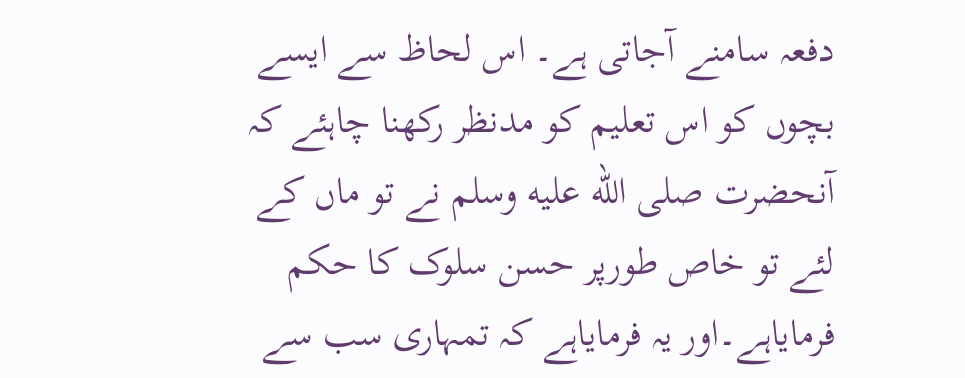دفعہ سامنے آجاتی ہے۔ اس لحاظ سے ایسے بچوں کو اس تعلیم کو مدنظر رکھنا چاہئے کہ آنحضرت صلى الله عليه وسلم نے تو ماں کے لئے تو خاص طورپر حسن سلوک کا حکم فرمایاہے۔اور یہ فرمایاہے کہ تمہاری سب سے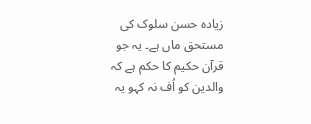زیادہ حسن سلوک کی مستحق ماں ہے۔ یہ جو قرآن حکیم کا حکم ہے کہ والدین کو اُف نہ کہو یہ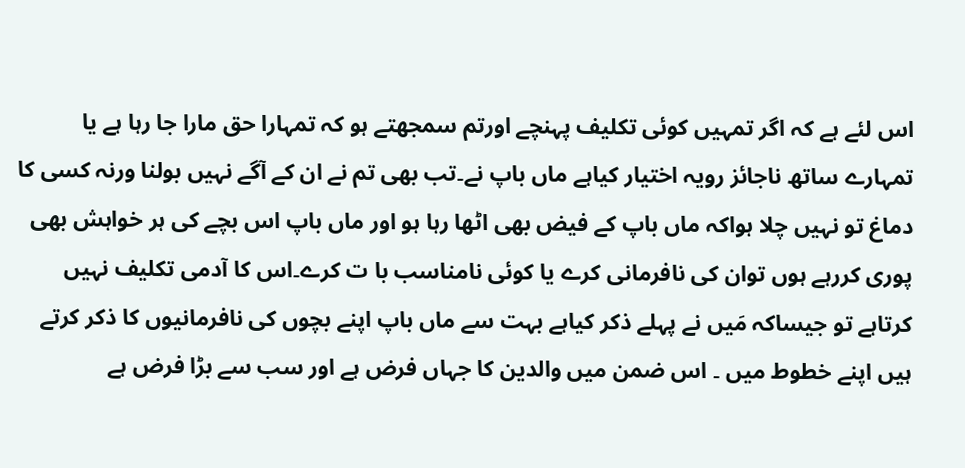اس لئے ہے کہ اگر تمہیں کوئی تکلیف پہنچے اورتم سمجھتے ہو کہ تمہارا حق مارا جا رہا ہے یا تمہارے ساتھ ناجائز رویہ اختیار کیاہے ماں باپ نے۔تب بھی تم نے ان کے آگے نہیں بولنا ورنہ کسی کا دماغ تو نہیں چلا ہواکہ ماں باپ کے فیض بھی اٹھا رہا ہو اور ماں باپ اس بچے کی ہر خواہش بھی پوری کررہے ہوں توان کی نافرمانی کرے یا کوئی نامناسب با ت کرے۔اس کا آدمی تکلیف نہیں کرتاہے تو جیساکہ مَیں نے پہلے ذکر کیاہے بہت سے ماں باپ اپنے بچوں کی نافرمانیوں کا ذکر کرتے ہیں اپنے خطوط میں ۔ اس ضمن میں والدین کا جہاں فرض ہے اور سب سے بڑا فرض ہے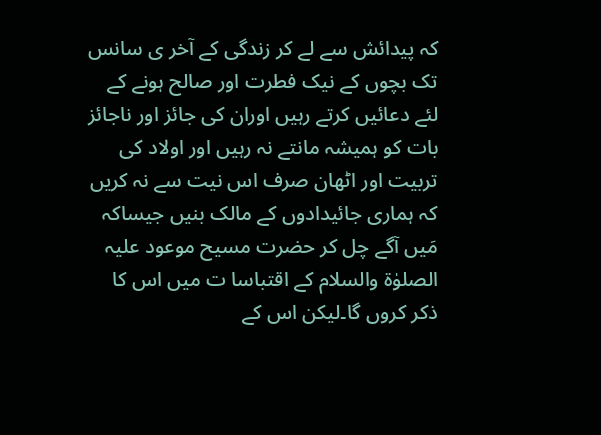کہ پیدائش سے لے کر زندگی کے آخر ی سانس تک بچوں کے نیک فطرت اور صالح ہونے کے لئے دعائیں کرتے رہیں اوران کی جائز اور ناجائز بات کو ہمیشہ مانتے نہ رہیں اور اولاد کی تربیت اور اٹھان صرف اس نیت سے نہ کریں کہ ہماری جائیدادوں کے مالک بنیں جیساکہ مَیں آگے چل کر حضرت مسیح موعود علیہ الصلوٰۃ والسلام کے اقتباسا ت میں اس کا ذکر کروں گا۔لیکن اس کے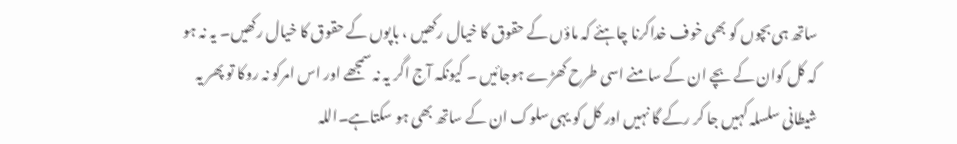ساتھ ہی بچوں کو بھی خوف خداکرنا چاہئے کہ ماؤں کے حقوق کا خیال رکھیں ، باپوں کے حقوق کا خیال رکھیں۔ یہ نہ ہو کہ کل کوان کے بچے ان کے سامنے اسی طرح کھڑے ہوجائیں ۔ کیونکہ آج اگر یہ نہ سمجھے اور اس امرکو نہ روکا تو پھر یہ شیطانی سلسلہ کہیں جا کر رکے گا نہیں اور کل کو یہی سلوک ان کے ساتھ بھی ہو سکتاہے۔اللہ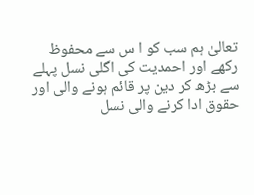تعالیٰ ہم سب کو ا س سے محفوظ رکھے اور احمدیت کی اگلی نسل پہلے سے بڑھ کر دین پر قائم ہونے والی اور حقوق ادا کرنے والی نسل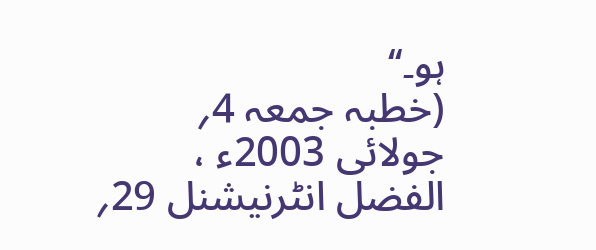ہو۔‘‘
(خطبہ جمعہ 4؍ جولائی 2003ء ، الفضل انٹرنیشنل 29؍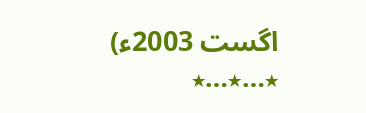اگست 2003ء)
٭…٭…٭